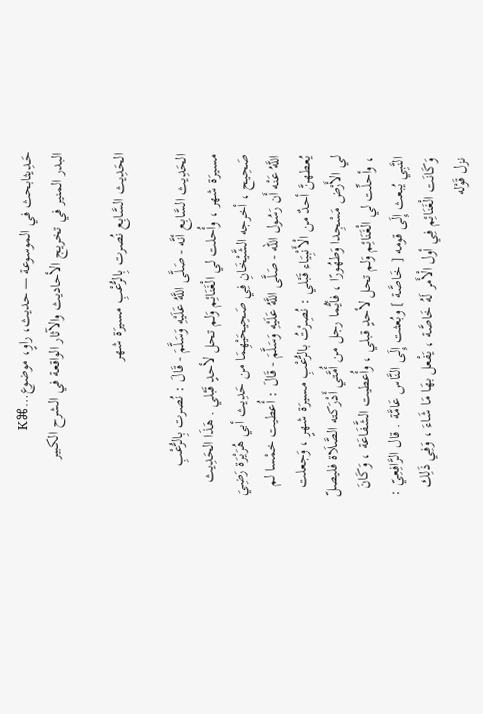حَـدِيثابحث في الموسوعة — حديث، راوٍ، موضوع…⌘K
البدر المنير في تخريج الأحاديث والآثار الواقعة في الشرح الكبير

الحَدِيث السَّابِع نُصرت بِالرُّعْبِ مسيرَة شهر

الحَدِيث السَّابِع أنَّه - صَلَّى اللَّهُ عَلَيْهِ وَسَلَّمَ - قَالَ : نُصرت بِالرُّعْبِ مسيرَة شهر ، وأُحلت لي الْغَنَائِم وَلم تحل لأحدٍ قَبْلي . هَذَا الحَدِيث صَحِيح ، أخرجه الشَّيْخَانِ فِي صَحِيحَيْهِمَا من حَدِيث أبي هُرَيْرَة رَضِيَ اللَّهُ عَنْه أَن رَسُول الله - صَلَّى اللَّهُ عَلَيْهِ وَسَلَّمَ - قَالَ : أُعطيت خمْسا لم يُعطهنَّ أحدٌ من الْأَنْبِيَاء قَبْلي : نُصِرْتُ بالرُّعْبِ مسيرَة شهرٍ ، وَجعلت لي الأَرْض مَسْجِدا وَطهُورًا ، فأيُّما رجل من أُمَّتي أَدْرَكته الصَّلَاة فليصلّ ، وأحلِّت لي الْغَنَائِم وَلم تحل لأحدٍ قبلي ، وأُعطيت الشَّفَاعَة ، وَكَانَ النَّبِي يُبعث إِلَى قومه [ خَاصَّة ] وبُعثت إِلَى النَّاس عَامَّة . قال الرَّافِعِيّ : وَكَانَت الْغَنَائِم فِي أول الْأَمر لَهُ خَاصَّة ، يَفْعل بهَا مَا شَاءَ ، وَفِي ذَلِك نزل قَوْله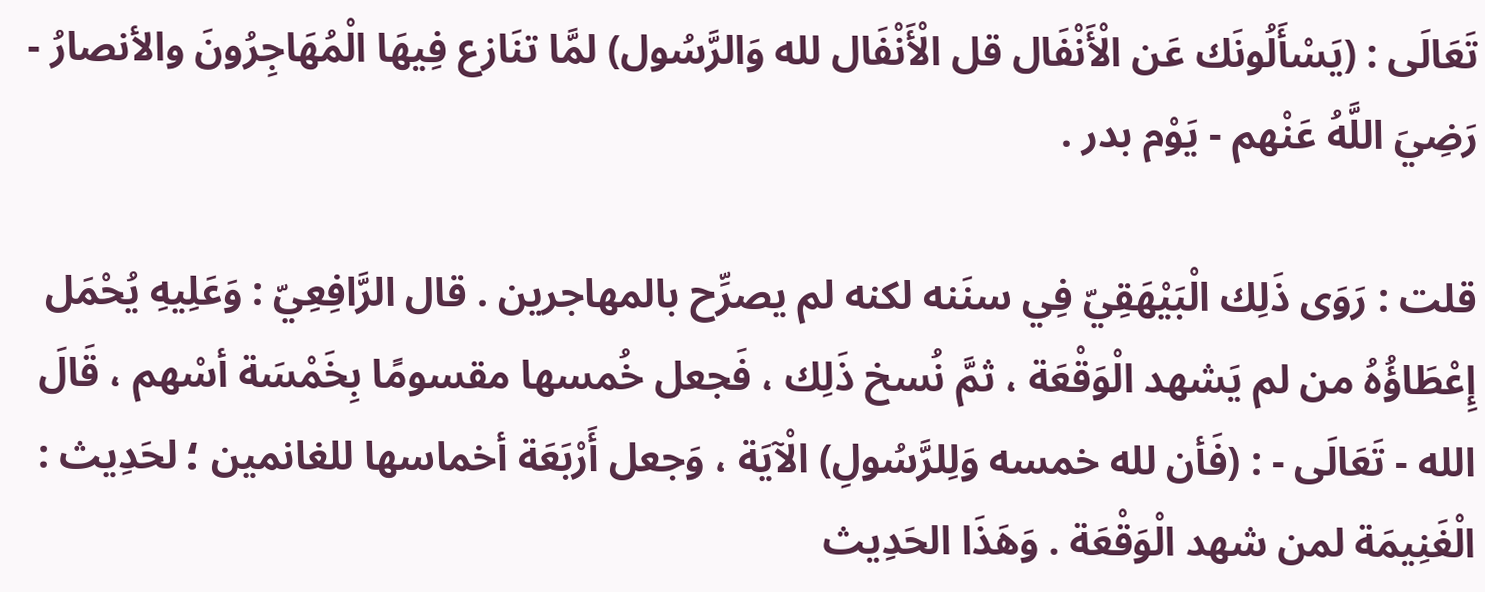تَعَالَى : (يَسْأَلُونَك عَن الْأَنْفَال قل الْأَنْفَال لله وَالرَّسُول) لمَّا تنَازع فِيهَا الْمُهَاجِرُونَ والأنصارُ - رَضِيَ اللَّهُ عَنْهم - يَوْم بدر .

قلت : رَوَى ذَلِك الْبَيْهَقِيّ فِي سنَنه لكنه لم يصرِّح بالمهاجرين . قال الرَّافِعِيّ : وَعَلِيهِ يُحْمَل إِعْطَاؤُهُ من لم يَشهد الْوَقْعَة ، ثمَّ نُسخ ذَلِك ، فَجعل خُمسها مقسومًا بِخَمْسَة أسْهم ، قَالَ الله - تَعَالَى - : (فَأن لله خمسه وَلِلرَّسُولِ) الْآيَة ، وَجعل أَرْبَعَة أخماسها للغانمين ؛ لحَدِيث : الْغَنِيمَة لمن شهد الْوَقْعَة . وَهَذَا الحَدِيث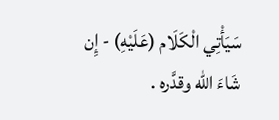سَيَأْتِي الْكَلَام (عَلَيْهِ) - إِن شَاءَ الله وقدَّره .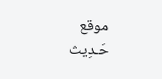موقع حَـدِيث